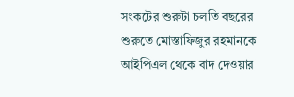সংকটের শুরুটা চলতি বছরের শুরুতে মোস্তাফিজুর রহমানকে আইপিএল থেকে বাদ দেওয়ার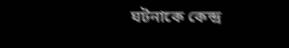ঘটনাকে কেন্দ্র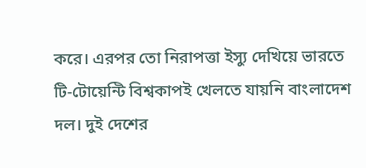করে। এরপর তো নিরাপত্তা ইস্যু দেখিয়ে ভারতে টি-টোয়েন্টি বিশ্বকাপই খেলতে যায়নি বাংলাদেশ দল। দুই দেশের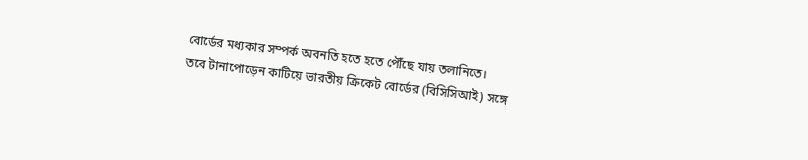বোর্ডের মধ্যকার সম্পর্ক অবনতি হতে হতে পৌঁছে যায় তলানিতে।
তবে টানাপোড়েন কাটিয়ে ভারতীয় ক্রিকেট বোর্ডের (বিসিসিআই) সঙ্গে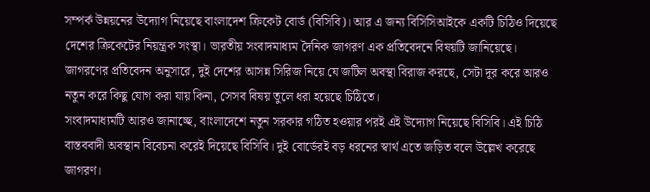সম্পর্ক উন্নয়নের উদ্যোগ নিয়েছে বাংলাদেশ ক্রিকেট বোর্ড (বিসিবি)। আর এ জন্য বিসিসিআইকে একটি চিঠিও দিয়েছে দেশের ক্রিকেটের নিয়ন্ত্রক সংস্থা। ভারতীয় সংবাদমাধ্যম দৈনিক জাগরণ এক প্রতিবেদনে বিষয়টি জানিয়েছে।
জাগরণের প্রতিবেদন অনুসারে, দুই দেশের আসন্ন সিরিজ নিয়ে যে জটিল অবস্থা বিরাজ করছে, সেটা দূর করে আরও নতুন করে কিছু যোগ করা যায় কিনা, সেসব বিষয় তুলে ধরা হয়েছে চিঠিতে।
সংবাদমাধ্যমটি আরও জানাচ্ছে, বাংলাদেশে নতুন সরকার গঠিত হওয়ার পরই এই উদ্যোগ নিয়েছে বিসিবি। এই চিঠি বাস্তববাদী অবস্থান বিবেচনা করেই দিয়েছে বিসিবি। দুই বোর্ডেরই বড় ধরনের স্বার্থ এতে জড়িত বলে উল্লেখ করেছে জাগরণ।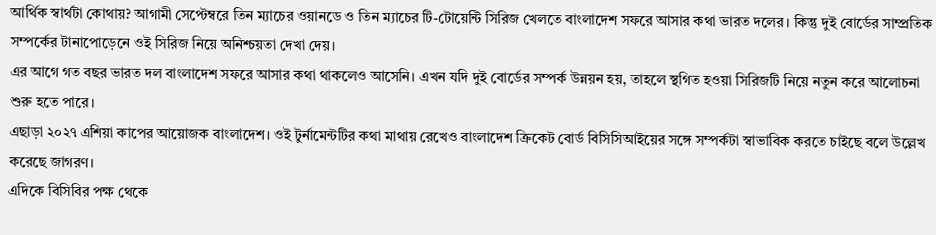আর্থিক স্বার্থটা কোথায়? আগামী সেপ্টেম্বরে তিন ম্যাচের ওয়ানডে ও তিন ম্যাচের টি-টোয়েন্টি সিরিজ খেলতে বাংলাদেশ সফরে আসার কথা ভারত দলের। কিন্তু দুই বোর্ডের সাম্প্রতিক সম্পর্কের টানাপোড়েনে ওই সিরিজ নিয়ে অনিশ্চয়তা দেখা দেয়।
এর আগে গত বছর ভারত দল বাংলাদেশ সফরে আসার কথা থাকলেও আসেনি। এখন যদি দুই বোর্ডের সম্পর্ক উন্নয়ন হয়, তাহলে স্থগিত হওয়া সিরিজটি নিয়ে নতুন করে আলোচনা শুরু হতে পারে।
এছাড়া ২০২৭ এশিয়া কাপের আয়োজক বাংলাদেশ। ওই টুর্নামেন্টটির কথা মাথায় রেখেও বাংলাদেশ ক্রিকেট বোর্ড বিসিসিআইয়ের সঙ্গে সম্পর্কটা স্বাভাবিক করতে চাইছে বলে উল্লেখ করেছে জাগরণ।
এদিকে বিসিবির পক্ষ থেকে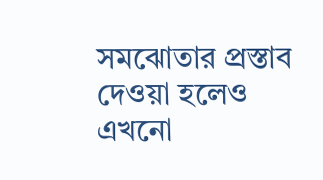সমঝোতার প্রস্তাব দেওয়া হলেও এখনো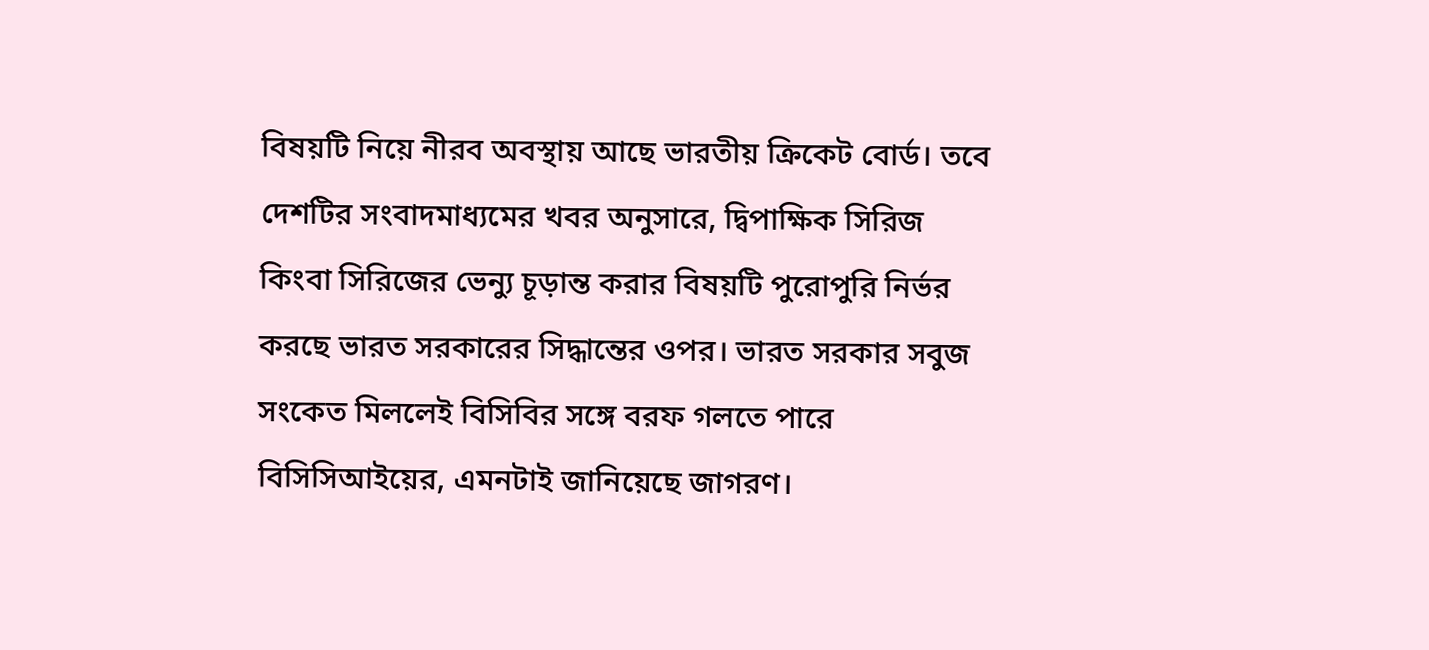বিষয়টি নিয়ে নীরব অবস্থায় আছে ভারতীয় ক্রিকেট বোর্ড। তবে দেশটির সংবাদমাধ্যমের খবর অনুসারে, দ্বিপাক্ষিক সিরিজ কিংবা সিরিজের ভেন্যু চূড়ান্ত করার বিষয়টি পুরোপুরি নির্ভর করছে ভারত সরকারের সিদ্ধান্তের ওপর। ভারত সরকার সবুজ সংকেত মিললেই বিসিবির সঙ্গে বরফ গলতে পারে বিসিসিআইয়ের, এমনটাই জানিয়েছে জাগরণ।